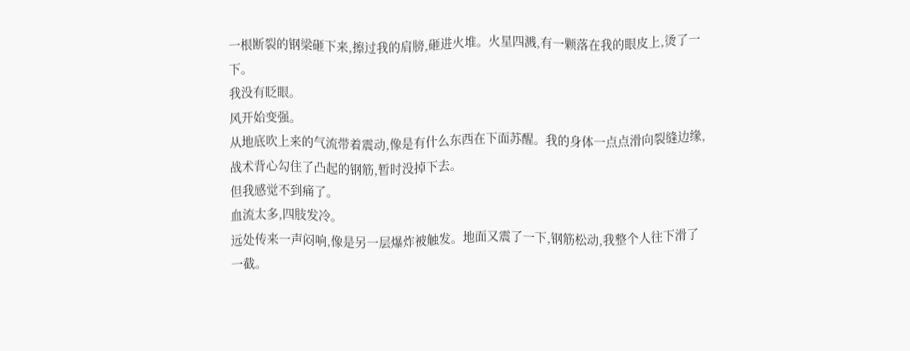一根断裂的钢梁砸下来,擦过我的肩膀,砸进火堆。火星四溅,有一颗落在我的眼皮上,烫了一下。
我没有眨眼。
风开始变强。
从地底吹上来的气流带着震动,像是有什么东西在下面苏醒。我的身体一点点滑向裂缝边缘,战术背心勾住了凸起的钢筋,暂时没掉下去。
但我感觉不到痛了。
血流太多,四肢发冷。
远处传来一声闷响,像是另一层爆炸被触发。地面又震了一下,钢筋松动,我整个人往下滑了一截。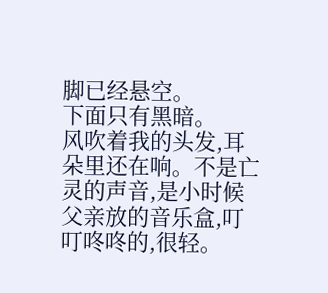脚已经悬空。
下面只有黑暗。
风吹着我的头发,耳朵里还在响。不是亡灵的声音,是小时候父亲放的音乐盒,叮叮咚咚的,很轻。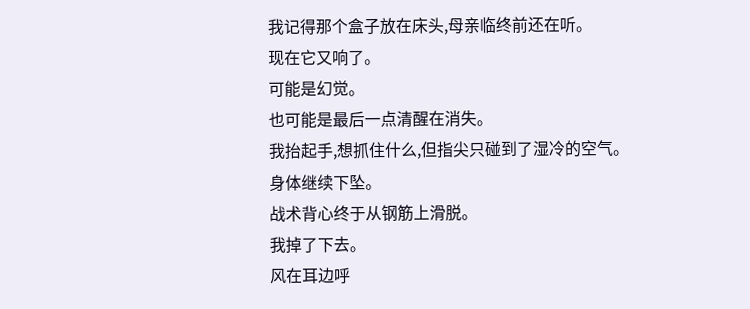我记得那个盒子放在床头,母亲临终前还在听。
现在它又响了。
可能是幻觉。
也可能是最后一点清醒在消失。
我抬起手,想抓住什么,但指尖只碰到了湿冷的空气。
身体继续下坠。
战术背心终于从钢筋上滑脱。
我掉了下去。
风在耳边呼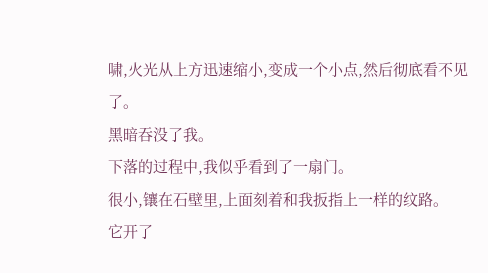啸,火光从上方迅速缩小,变成一个小点,然后彻底看不见了。
黑暗吞没了我。
下落的过程中,我似乎看到了一扇门。
很小,镶在石壁里,上面刻着和我扳指上一样的纹路。
它开了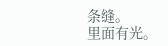条缝。
里面有光。